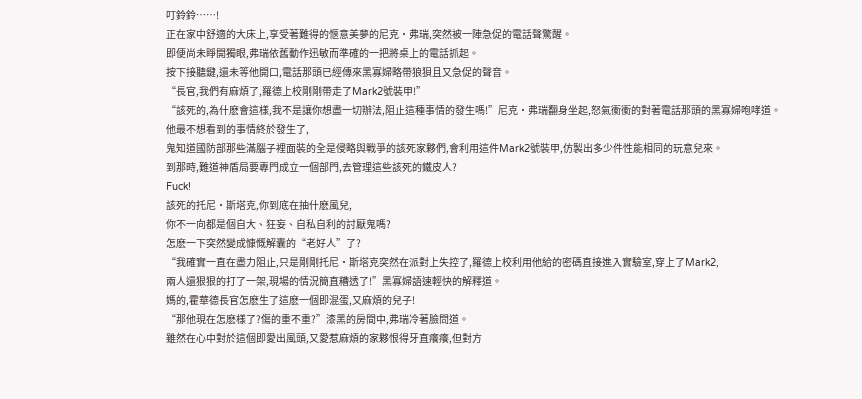叮鈴鈴……!
正在家中舒適的大床上,享受著難得的愜意美夢的尼克·弗瑞,突然被一陣急促的電話聲驚醒。
即便尚未睜開獨眼,弗瑞依舊動作迅敏而準確的一把將桌上的電話抓起。
按下接聽鍵,還未等他開口,電話那頭已經傳來黑寡婦略帶狼狽且又急促的聲音。
“長官,我們有麻煩了,羅德上校剛剛帶走了Mark2號裝甲!”
“該死的,為什麽會這樣,我不是讓你想盡一切辦法,阻止這種事情的發生嗎!”尼克·弗瑞翻身坐起,怒氣衝衝的對著電話那頭的黑寡婦咆哮道。
他最不想看到的事情終於發生了,
鬼知道國防部那些滿腦子裡面裝的全是侵略與戰爭的該死家夥們,會利用這件Mark2號裝甲,仿製出多少件性能相同的玩意兒來。
到那時,難道神盾局要專門成立一個部門,去管理這些該死的鐵皮人?
Fuck!
該死的托尼·斯塔克,你到底在抽什麽風兒,
你不一向都是個自大、狂妄、自私自利的討厭鬼嗎?
怎麽一下突然變成慷慨解囊的“老好人”了?
“我確實一直在盡力阻止,只是剛剛托尼·斯塔克突然在派對上失控了,羅德上校利用他給的密碼直接進入實驗室,穿上了Mark2,
兩人還狠狠的打了一架,現場的情況簡直糟透了!”黑寡婦語速輕快的解釋道。
媽的,霍華德長官怎麽生了這麽一個即混蛋,又麻煩的兒子!
“那他現在怎麽樣了?傷的重不重?”漆黑的房間中,弗瑞冷著臉問道。
雖然在心中對於這個即愛出風頭,又愛惹麻煩的家夥恨得牙直癢癢,但對方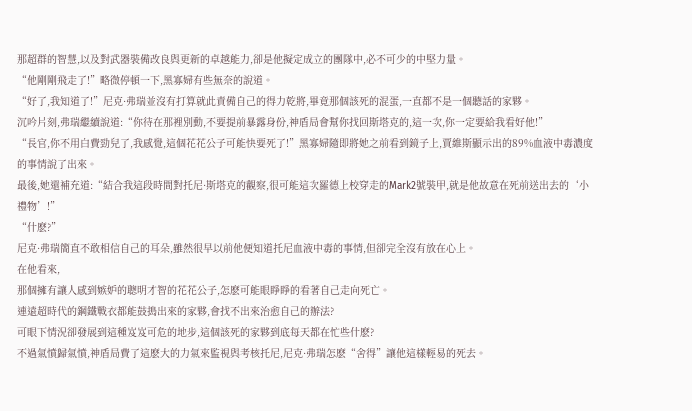那超群的智慧,以及對武器裝備改良與更新的卓越能力,卻是他擬定成立的團隊中,必不可少的中堅力量。
“他剛剛飛走了!”略微停頓一下,黑寡婦有些無奈的說道。
“好了,我知道了!”尼克·弗瑞並沒有打算就此責備自己的得力乾將,畢竟那個該死的混蛋,一直都不是一個聽話的家夥。
沉吟片刻,弗瑞繼續說道:“你待在那裡別動,不要提前暴露身份,神盾局會幫你找回斯塔克的,這一次,你一定要給我看好他!”
“長官,你不用白費勁兒了,我感覺,這個花花公子可能快要死了!”黑寡婦隨即將她之前看到鏡子上,賈維斯顯示出的89%血液中毒濃度的事情說了出來。
最後,她還補充道:“結合我這段時間對托尼·斯塔克的觀察,很可能這次羅德上校穿走的Mark2號裝甲,就是他故意在死前送出去的‘小禮物’!”
“什麽?”
尼克·弗瑞簡直不敢相信自己的耳朵,雖然很早以前他便知道托尼血液中毒的事情,但卻完全沒有放在心上。
在他看來,
那個擁有讓人感到嫉妒的聰明才智的花花公子,怎麽可能眼睜睜的看著自己走向死亡。
連遠超時代的鋼鐵戰衣都能鼓搗出來的家夥,會找不出來治愈自己的辦法?
可眼下情況卻發展到這種岌岌可危的地步,這個該死的家夥到底每天都在忙些什麽?
不過氣憤歸氣憤,神盾局費了這麽大的力氣來監視與考核托尼,尼克·弗瑞怎麽“舍得”讓他這樣輕易的死去。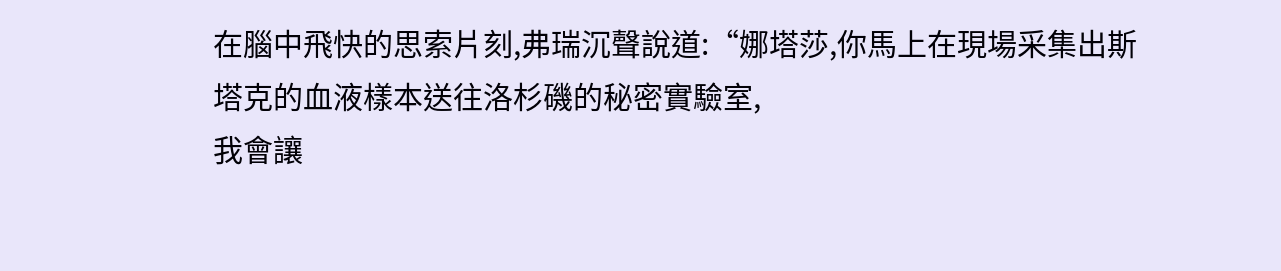在腦中飛快的思索片刻,弗瑞沉聲說道:“娜塔莎,你馬上在現場采集出斯塔克的血液樣本送往洛杉磯的秘密實驗室,
我會讓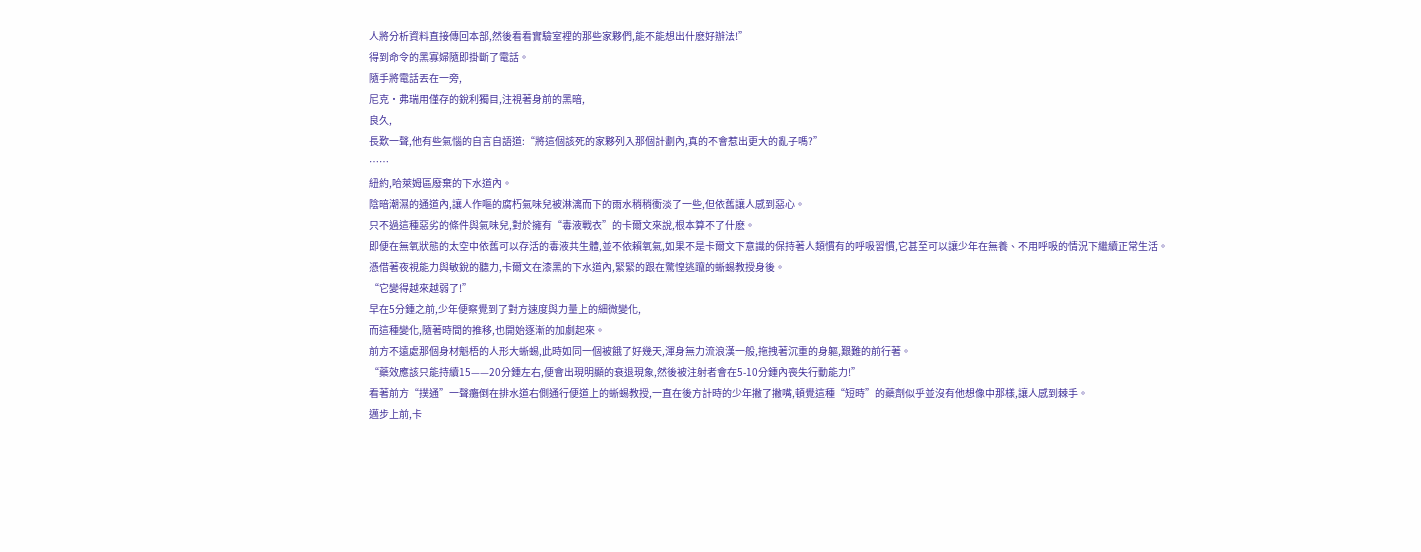人將分析資料直接傳回本部,然後看看實驗室裡的那些家夥們,能不能想出什麽好辦法!”
得到命令的黑寡婦隨即掛斷了電話。
隨手將電話丟在一旁,
尼克·弗瑞用僅存的銳利獨目,注視著身前的黑暗,
良久,
長歎一聲,他有些氣惱的自言自語道:“將這個該死的家夥列入那個計劃內,真的不會惹出更大的亂子嗎?”
……
紐約,哈萊姆區廢棄的下水道內。
陰暗潮濕的通道內,讓人作嘔的腐朽氣味兒被淋漓而下的雨水稍稍衝淡了一些,但依舊讓人感到惡心。
只不過這種惡劣的條件與氣味兒,對於擁有“毒液戰衣”的卡爾文來說,根本算不了什麽。
即便在無氧狀態的太空中依舊可以存活的毒液共生體,並不依賴氧氣,如果不是卡爾文下意識的保持著人類慣有的呼吸習慣,它甚至可以讓少年在無養、不用呼吸的情況下繼續正常生活。
憑借著夜視能力與敏銳的聽力,卡爾文在漆黑的下水道內,緊緊的跟在驚惶逃躥的蜥蜴教授身後。
“它變得越來越弱了!”
早在5分鍾之前,少年便察覺到了對方速度與力量上的細微變化,
而這種變化,隨著時間的推移,也開始逐漸的加劇起來。
前方不遠處那個身材魁梧的人形大蜥蜴,此時如同一個被餓了好幾天,渾身無力流浪漢一般,拖拽著沉重的身軀,艱難的前行著。
“藥效應該只能持續15——20分鍾左右,便會出現明顯的衰退現象,然後被注射者會在5-10分鍾內喪失行動能力!”
看著前方“撲通”一聲癱倒在排水道右側通行便道上的蜥蜴教授,一直在後方計時的少年撇了撇嘴,頓覺這種“短時”的藥劑似乎並沒有他想像中那樣,讓人感到棘手。
邁步上前,卡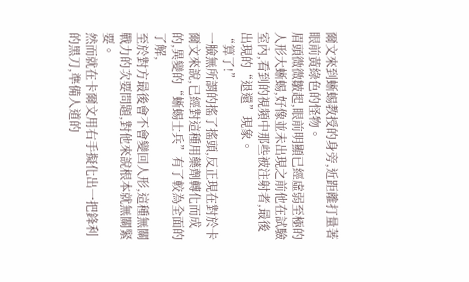爾文來到蜥蜴教授的身旁,近距離打量著眼前黃綠色的怪物。
眉頭微微皺起,眼前明顯已經虛弱至極的人形大蜥蜴,好像並未出現之前他在試驗室內,看到的視頻中那些被注射者,最後出現的“退還”現象。
“算了!”
一臉無所謂的搖了搖頭,反正現在對於卡爾文來說,已經對這種用藥劑轉化而成的,異變的“蜥蜴士兵”有了較為全面的了解,
至於對方最後會不會變回人形,這種無關戰力的次要問題,對他來說根本就無關緊要。
然而就在卡爾文用右手擬化出一把鋒利的黑刀,準備人道的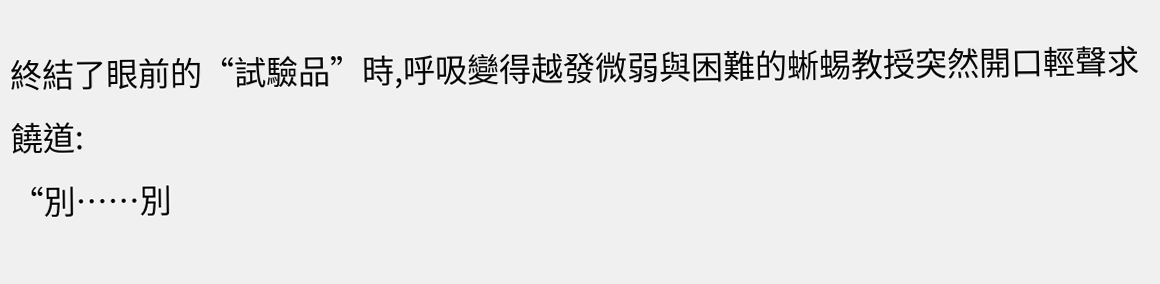終結了眼前的“試驗品”時,呼吸變得越發微弱與困難的蜥蜴教授突然開口輕聲求饒道:
“別……別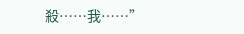殺……我……”